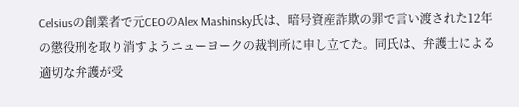Celsiusの創業者で元CEOのAlex Mashinsky氏は、暗号資産詐欺の罪で言い渡された12年の懲役刑を取り消すようニューヨークの裁判所に申し立てた。同氏は、弁護士による適切な弁護が受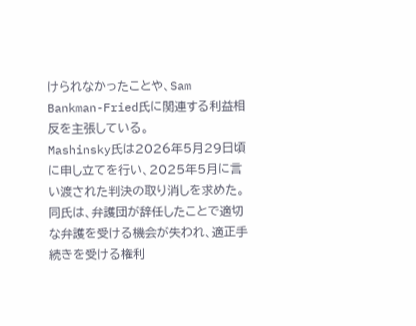けられなかったことや、Sam Bankman-Fried氏に関連する利益相反を主張している。
Mashinsky氏は2026年5月29日頃に申し立てを行い、2025年5月に言い渡された判決の取り消しを求めた。同氏は、弁護団が辞任したことで適切な弁護を受ける機会が失われ、適正手続きを受ける権利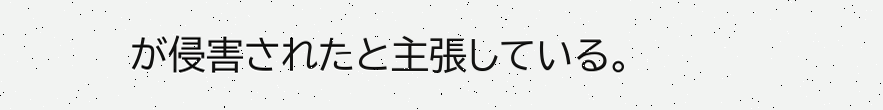が侵害されたと主張している。